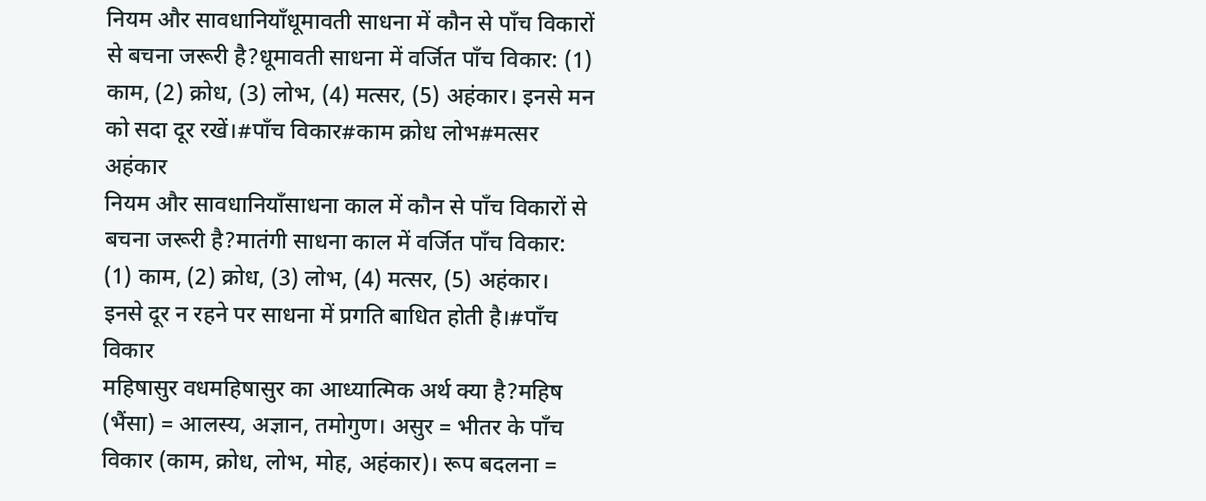नियम और सावधानियाँधूमावती साधना में कौन से पाँच विकारों से बचना जरूरी है?धूमावती साधना में वर्जित पाँच विकार: (1) काम, (2) क्रोध, (3) लोभ, (4) मत्सर, (5) अहंकार। इनसे मन को सदा दूर रखें।#पाँच विकार#काम क्रोध लोभ#मत्सर अहंकार
नियम और सावधानियाँसाधना काल में कौन से पाँच विकारों से बचना जरूरी है?मातंगी साधना काल में वर्जित पाँच विकार: (1) काम, (2) क्रोध, (3) लोभ, (4) मत्सर, (5) अहंकार। इनसे दूर न रहने पर साधना में प्रगति बाधित होती है।#पाँच विकार
महिषासुर वधमहिषासुर का आध्यात्मिक अर्थ क्या है?महिष (भैंसा) = आलस्य, अज्ञान, तमोगुण। असुर = भीतर के पाँच विकार (काम, क्रोध, लोभ, मोह, अहंकार)। रूप बदलना =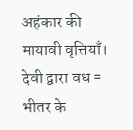अहंकार की मायावी वृत्तियाँ। देवी द्वारा वध = भीतर के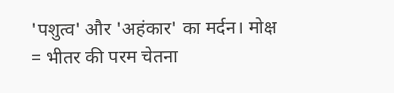'पशुत्व' और 'अहंकार' का मर्दन। मोक्ष = भीतर की परम चेतना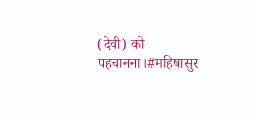(देवी) को पहचानना।#महिषासुर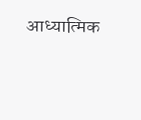आध्यात्मिक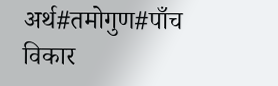अर्थ#तमोगुण#पाँच विकार